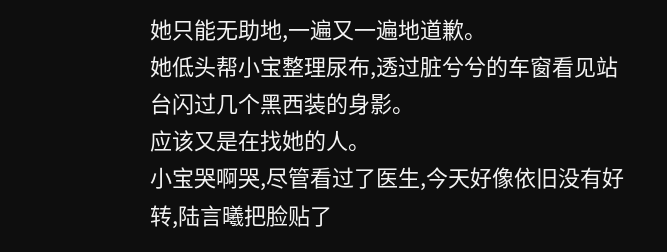她只能无助地,一遍又一遍地道歉。
她低头帮小宝整理尿布,透过脏兮兮的车窗看见站台闪过几个黑西装的身影。
应该又是在找她的人。
小宝哭啊哭,尽管看过了医生,今天好像依旧没有好转,陆言曦把脸贴了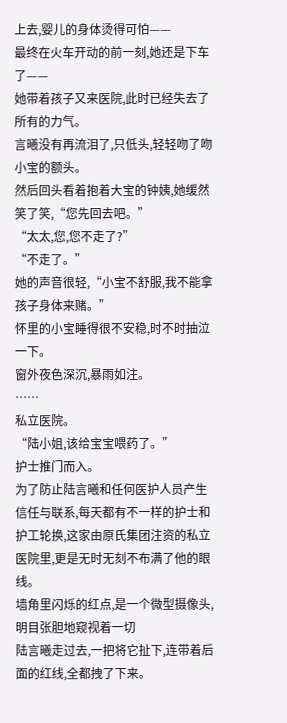上去,婴儿的身体烫得可怕——
最终在火车开动的前一刻,她还是下车了——
她带着孩子又来医院,此时已经失去了所有的力气。
言曦没有再流泪了,只低头,轻轻吻了吻小宝的额头。
然后回头看着抱着大宝的钟姨,她缓然笑了笑,“您先回去吧。”
“太太,您,您不走了?”
“不走了。”
她的声音很轻,“小宝不舒服,我不能拿孩子身体来赌。”
怀里的小宝睡得很不安稳,时不时抽泣一下。
窗外夜色深沉,暴雨如注。
……
私立医院。
“陆小姐,该给宝宝喂药了。”
护士推门而入。
为了防止陆言曦和任何医护人员产生信任与联系,每天都有不一样的护士和护工轮换,这家由原氏集团注资的私立医院里,更是无时无刻不布满了他的眼线。
墙角里闪烁的红点,是一个微型摄像头,明目张胆地窥视着一切
陆言曦走过去,一把将它扯下,连带着后面的红线,全都拽了下来。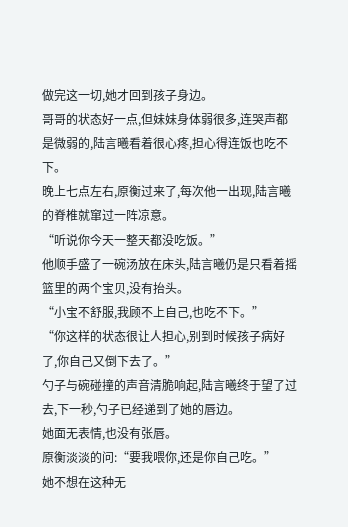做完这一切,她才回到孩子身边。
哥哥的状态好一点,但妹妹身体弱很多,连哭声都是微弱的,陆言曦看着很心疼,担心得连饭也吃不下。
晚上七点左右,原衡过来了,每次他一出现,陆言曦的脊椎就窜过一阵凉意。
“听说你今天一整天都没吃饭。”
他顺手盛了一碗汤放在床头,陆言曦仍是只看着摇篮里的两个宝贝,没有抬头。
“小宝不舒服,我顾不上自己,也吃不下。”
“你这样的状态很让人担心,别到时候孩子病好了,你自己又倒下去了。”
勺子与碗碰撞的声音清脆响起,陆言曦终于望了过去,下一秒,勺子已经递到了她的唇边。
她面无表情,也没有张唇。
原衡淡淡的问:“要我喂你,还是你自己吃。”
她不想在这种无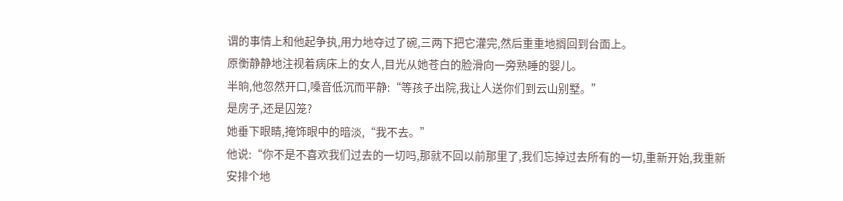谓的事情上和他起争执,用力地夺过了碗,三两下把它灌完,然后重重地搁回到台面上。
原衡静静地注视着病床上的女人,目光从她苍白的脸滑向一旁熟睡的婴儿。
半晌,他忽然开口,嗓音低沉而平静:“等孩子出院,我让人送你们到云山别墅。”
是房子,还是囚笼?
她垂下眼睛,掩饰眼中的暗淡,“我不去。”
他说:“你不是不喜欢我们过去的一切吗,那就不回以前那里了,我们忘掉过去所有的一切,重新开始,我重新安排个地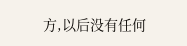方,以后没有任何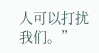人可以打扰我们。”